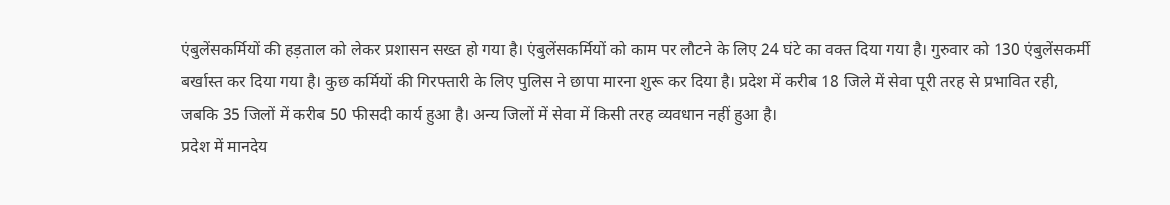एंबुलेंसकर्मियों की हड़ताल को लेकर प्रशासन सख्त हो गया है। एंबुलेंसकर्मियों को काम पर लौटने के लिए 24 घंटे का वक्त दिया गया है। गुरुवार को 130 एंबुलेंसकर्मी बर्खास्त कर दिया गया है। कुछ कर्मियों की गिरफ्तारी के लिए पुलिस ने छापा मारना शुरू कर दिया है। प्रदेश में करीब 18 जिले में सेवा पूरी तरह से प्रभावित रही, जबकि 35 जिलों में करीब 50 फीसदी कार्य हुआ है। अन्य जिलों में सेवा में किसी तरह व्यवधान नहीं हुआ है।
प्रदेश में मानदेय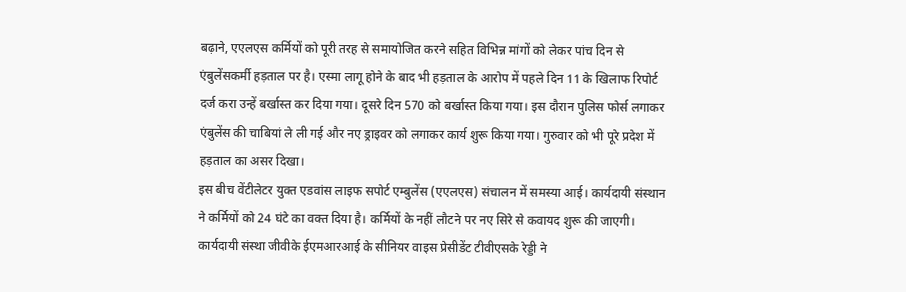बढ़ाने, एएलएस कर्मियों को पूरी तरह से समायोजित करने सहित विभिन्न मांगों को लेकर पांच दिन से एंबुलेंसकर्मी हड़ताल पर है। एस्मा लागू होने के बाद भी हड़ताल के आरोप में पहले दिन 11 के खिलाफ रिपोर्ट दर्ज करा उन्हें बर्खास्त कर दिया गया। दूसरे दिन 570 को बर्खास्त किया गया। इस दौरान पुलिस फोर्स लगाकर एंबुलेंस की चाबियां ले ली गई और नए ड्राइवर को लगाकर कार्य शुरू किया गया। गुरुवार को भी पूरे प्रदेश में हड़ताल का असर दिखा।
इस बीच वेंटीलेटर युक्त एडवांस लाइफ सपोर्ट एम्बुलेंस (एएलएस) संचालन में समस्या आई। कार्यदायी संस्थान ने कर्मियों को 24 घंटे का वक्त दिया है। कर्मियों के नहीं लौटने पर नए सिरे से कवायद शुरू की जाएगी। कार्यदायी संस्था जीवीके ईएमआरआई के सीनियर वाइस प्रेसीडेंट टीवीएसके रेड्डी ने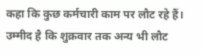कहा कि कुछ कर्मचारी काम पर लौट रहे हैं। उम्मीद है कि शुक्रवार तक अन्य भी लौट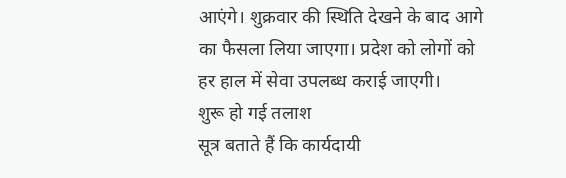आएंगे। शुक्रवार की स्थिति देखने के बाद आगे का फैसला लिया जाएगा। प्रदेश को लोगों को हर हाल में सेवा उपलब्ध कराई जाएगी।
शुरू हो गई तलाश
सूत्र बताते हैं कि कार्यदायी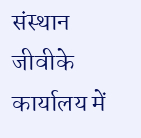संस्थान जीवीके कार्यालय में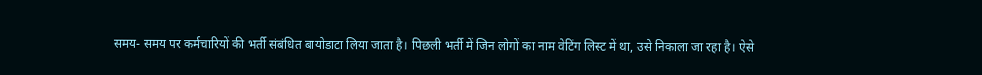समय- समय पर कर्मचारियों की भर्ती संबंधित बायोडाटा लिया जाता है। पिछली भर्ती में जिन लोगों का नाम वेटिंग लिस्ट में था, उसे निकाला जा रहा है। ऐसे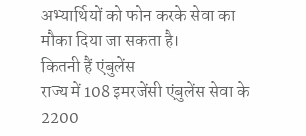अभ्यार्थियों को फोन करके सेवा का मौका दिया जा सकता है।
कितनी हैं एंबुलेंस
राज्य में 108 इमरजेंसी एंबुलेंस सेवा के 2200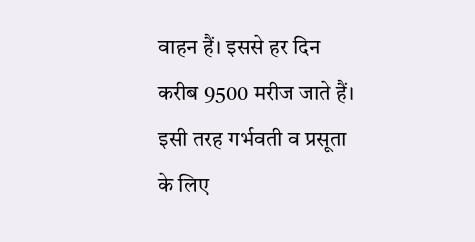वाहन हैं। इससे हर दिन करीब 9500 मरीज जाते हैं। इसी तरह गर्भवती व प्रसूता के लिए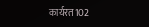कार्यरत102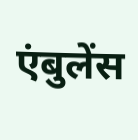एंबुलेंस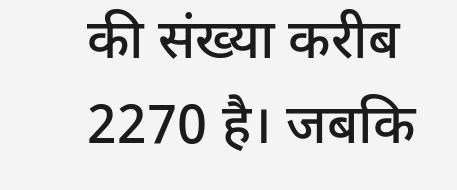की संख्या करीब 2270 है। जबकि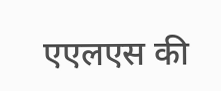एएलएस की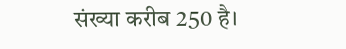संख्या करीब 250 है।